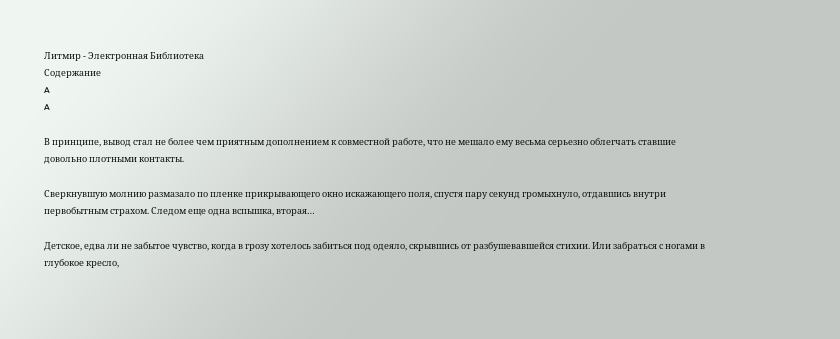Литмир - Электронная Библиотека
Содержание
A
A

В принципе, вывод стал не более чем приятным дополнением к совместной работе, что не мешало ему весьма серьезно облегчать ставшие довольно плотными контакты.

Сверкнувшую молнию размазало по пленке прикрывающего окно искажающего поля, спустя пару секунд громыхнуло, отдавшись внутри первобытным страхом. Следом еще одна вспышка, вторая…

Детское, едва ли не забытое чувство, когда в грозу хотелось забиться под одеяло, скрывшись от разбушевавшейся стихии. Или забраться с ногами в глубокое кресло,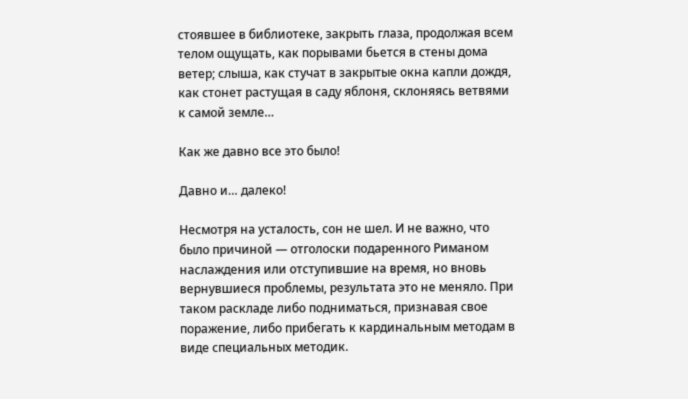стоявшее в библиотеке, закрыть глаза, продолжая всем телом ощущать, как порывами бьется в стены дома ветер; слыша, как стучат в закрытые окна капли дождя, как стонет растущая в саду яблоня, склоняясь ветвями к самой земле…

Как же давно все это было!

Давно и… далеко!

Несмотря на усталость, сон не шел. И не важно, что было причиной — отголоски подаренного Риманом наслаждения или отступившие на время, но вновь вернувшиеся проблемы, результата это не меняло. При таком раскладе либо подниматься, признавая свое поражение, либо прибегать к кардинальным методам в виде специальных методик.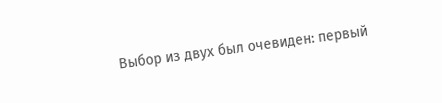Выбор из двух был очевиден: первый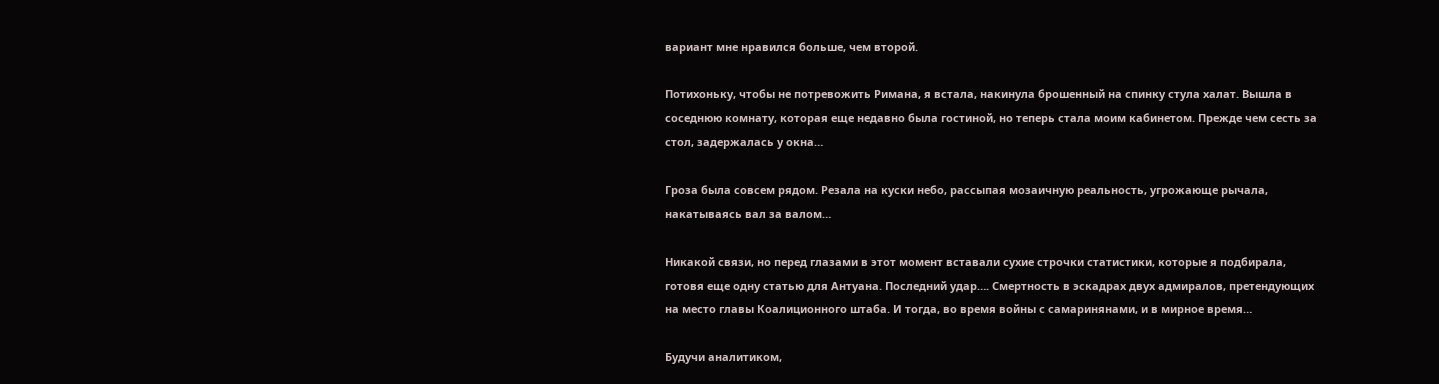вариант мне нравился больше, чем второй.

Потихоньку, чтобы не потревожить Римана, я встала, накинула брошенный на спинку стула халат. Вышла в соседнюю комнату, которая еще недавно была гостиной, но теперь стала моим кабинетом. Прежде чем сесть за стол, задержалась у окна…

Гроза была совсем рядом. Резала на куски небо, рассыпая мозаичную реальность, угрожающе рычала, накатываясь вал за валом…

Никакой связи, но перед глазами в этот момент вставали сухие строчки статистики, которые я подбирала, готовя еще одну статью для Антуана. Последний удар…. Смертность в эскадрах двух адмиралов, претендующих на место главы Коалиционного штаба. И тогда, во время войны с самаринянами, и в мирное время…

Будучи аналитиком,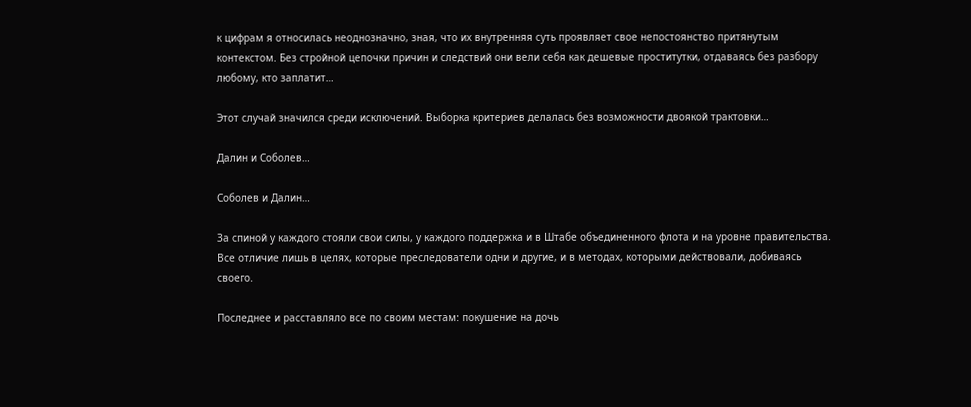к цифрам я относилась неоднозначно, зная, что их внутренняя суть проявляет свое непостоянство притянутым контекстом. Без стройной цепочки причин и следствий они вели себя как дешевые проститутки, отдаваясь без разбору любому, кто заплатит…

Этот случай значился среди исключений. Выборка критериев делалась без возможности двоякой трактовки…

Далин и Соболев…

Соболев и Далин…

За спиной у каждого стояли свои силы, у каждого поддержка и в Штабе объединенного флота и на уровне правительства. Все отличие лишь в целях, которые преследователи одни и другие, и в методах, которыми действовали, добиваясь своего.

Последнее и расставляло все по своим местам: покушение на дочь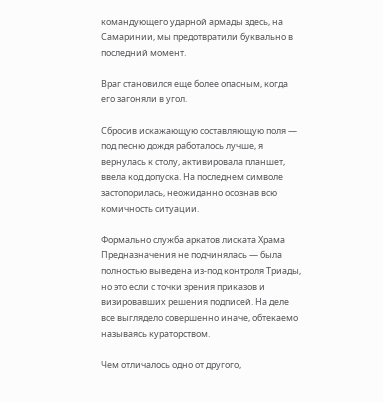командующего ударной армады здесь, на Самаринии, мы предотвратили буквально в последний момент.

Враг становился еще более опасным, когда его загоняли в угол.

Сбросив искажающую составляющую поля — под песню дождя работалось лучше, я вернулась к столу, активировала планшет, ввела код допуска. На последнем символе застопорилась, неожиданно осознав всю комичность ситуации.

Формально служба аркатов лиската Храма Предназначения не подчинялась — была полностью выведена из-под контроля Триады, но это если с точки зрения приказов и визировавших решения подписей. На деле все выглядело совершенно иначе, обтекаемо называясь кураторством.

Чем отличалось одно от другого,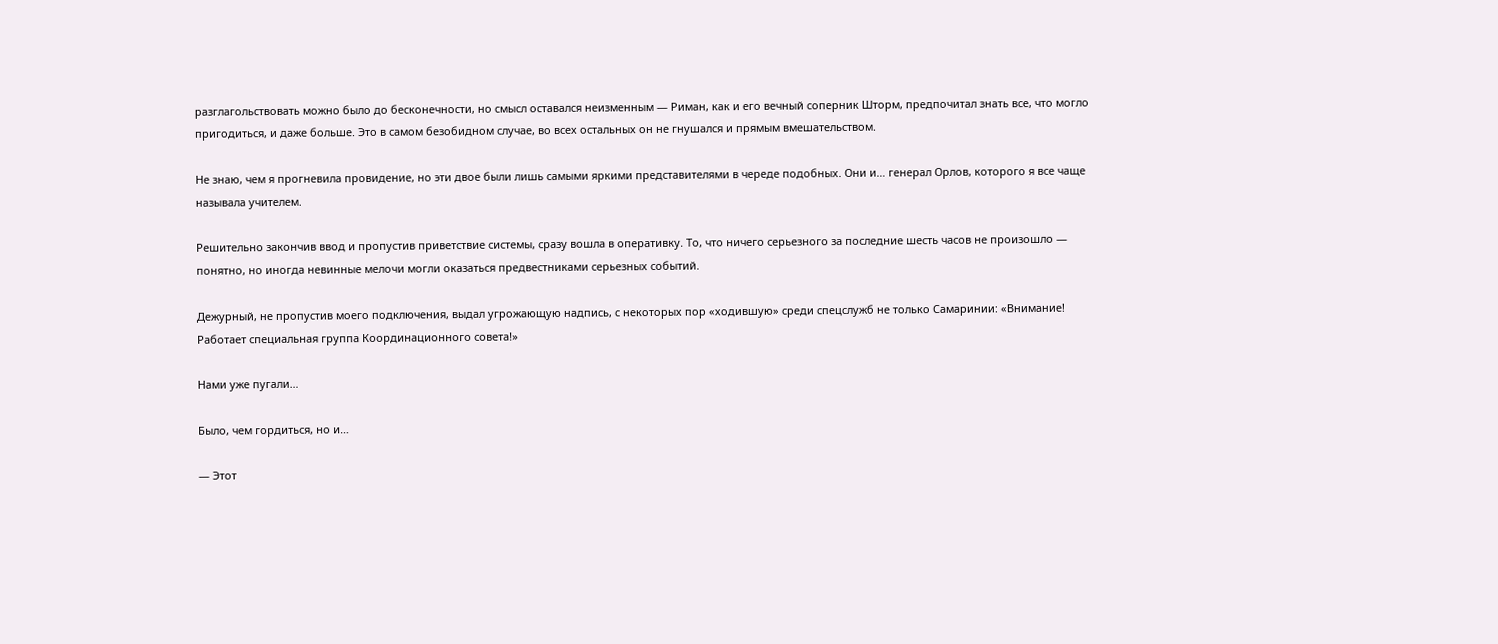разглагольствовать можно было до бесконечности, но смысл оставался неизменным — Риман, как и его вечный соперник Шторм, предпочитал знать все, что могло пригодиться, и даже больше. Это в самом безобидном случае, во всех остальных он не гнушался и прямым вмешательством.

Не знаю, чем я прогневила провидение, но эти двое были лишь самыми яркими представителями в череде подобных. Они и… генерал Орлов, которого я все чаще называла учителем.

Решительно закончив ввод и пропустив приветствие системы, сразу вошла в оперативку. То, что ничего серьезного за последние шесть часов не произошло — понятно, но иногда невинные мелочи могли оказаться предвестниками серьезных событий.

Дежурный, не пропустив моего подключения, выдал угрожающую надпись, с некоторых пор «ходившую» среди спецслужб не только Самаринии: «Внимание! Работает специальная группа Координационного совета!»

Нами уже пугали…

Было, чем гордиться, но и…

— Этот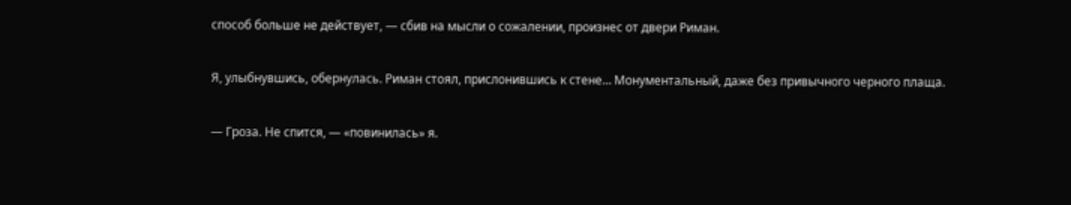способ больше не действует, — сбив на мысли о сожалении, произнес от двери Риман.

Я, улыбнувшись, обернулась. Риман стоял, прислонившись к стене… Монументальный, даже без привычного черного плаща.

— Гроза. Не спится, — «повинилась» я.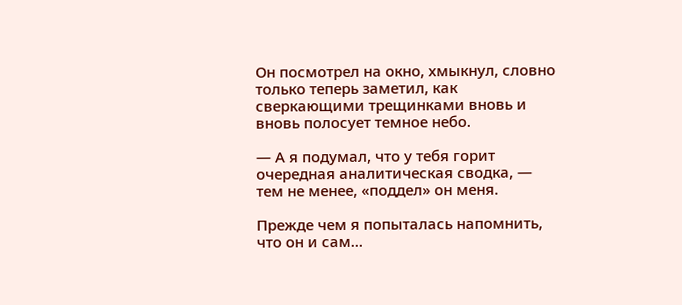Он посмотрел на окно, хмыкнул, словно только теперь заметил, как сверкающими трещинками вновь и вновь полосует темное небо.

— А я подумал, что у тебя горит очередная аналитическая сводка, — тем не менее, «поддел» он меня.

Прежде чем я попыталась напомнить, что он и сам…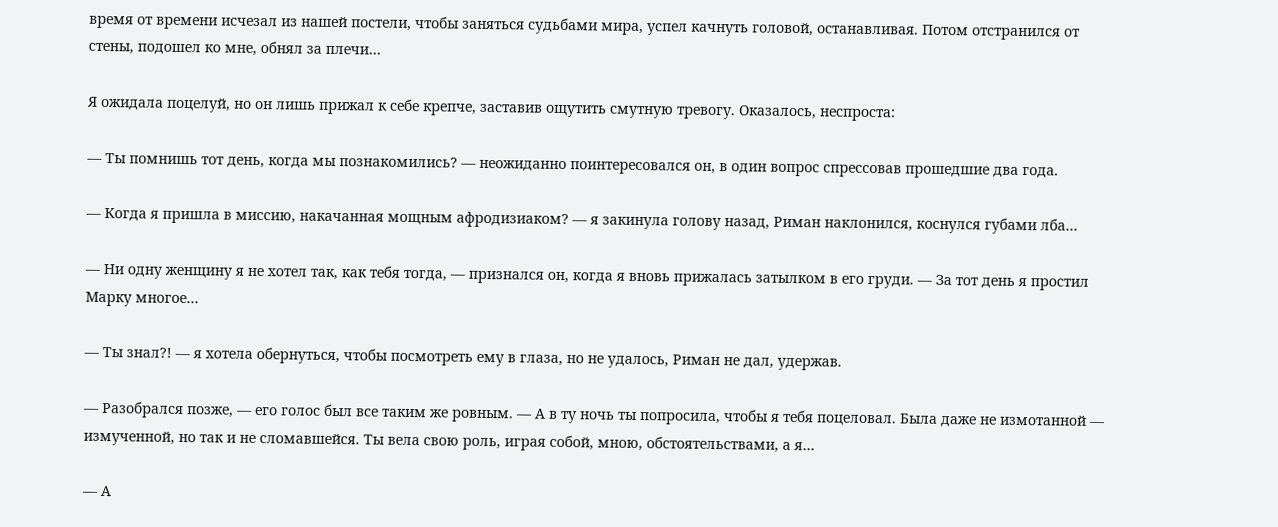время от времени исчезал из нашей постели, чтобы заняться судьбами мира, успел качнуть головой, останавливая. Потом отстранился от стены, подошел ко мне, обнял за плечи…

Я ожидала поцелуй, но он лишь прижал к себе крепче, заставив ощутить смутную тревогу. Оказалось, неспроста:

— Ты помнишь тот день, когда мы познакомились? — неожиданно поинтересовался он, в один вопрос спрессовав прошедшие два года.

— Когда я пришла в миссию, накачанная мощным афродизиаком? — я закинула голову назад, Риман наклонился, коснулся губами лба…

— Ни одну женщину я не хотел так, как тебя тогда, — признался он, когда я вновь прижалась затылком в его груди. — За тот день я простил Марку многое…

— Ты знал?! — я хотела обернуться, чтобы посмотреть ему в глаза, но не удалось, Риман не дал, удержав.

— Разобрался позже, — его голос был все таким же ровным. — А в ту ночь ты попросила, чтобы я тебя поцеловал. Была даже не измотанной — измученной, но так и не сломавшейся. Ты вела свою роль, играя собой, мною, обстоятельствами, а я…

— А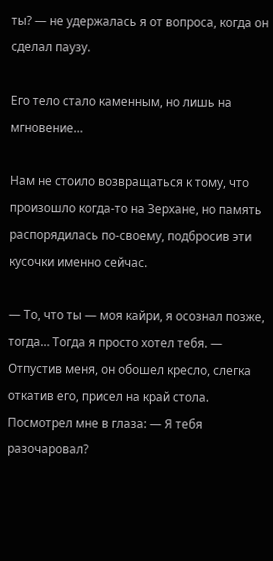ты? — не удержалась я от вопроса, когда он сделал паузу.

Его тело стало каменным, но лишь на мгновение…

Нам не стоило возвращаться к тому, что произошло когда-то на Зерхане, но память распорядилась по-своему, подбросив эти кусочки именно сейчас.

— То, что ты — моя кайри, я осознал позже, тогда… Тогда я просто хотел тебя. — Отпустив меня, он обошел кресло, слегка откатив его, присел на край стола. Посмотрел мне в глаза: — Я тебя разочаровал?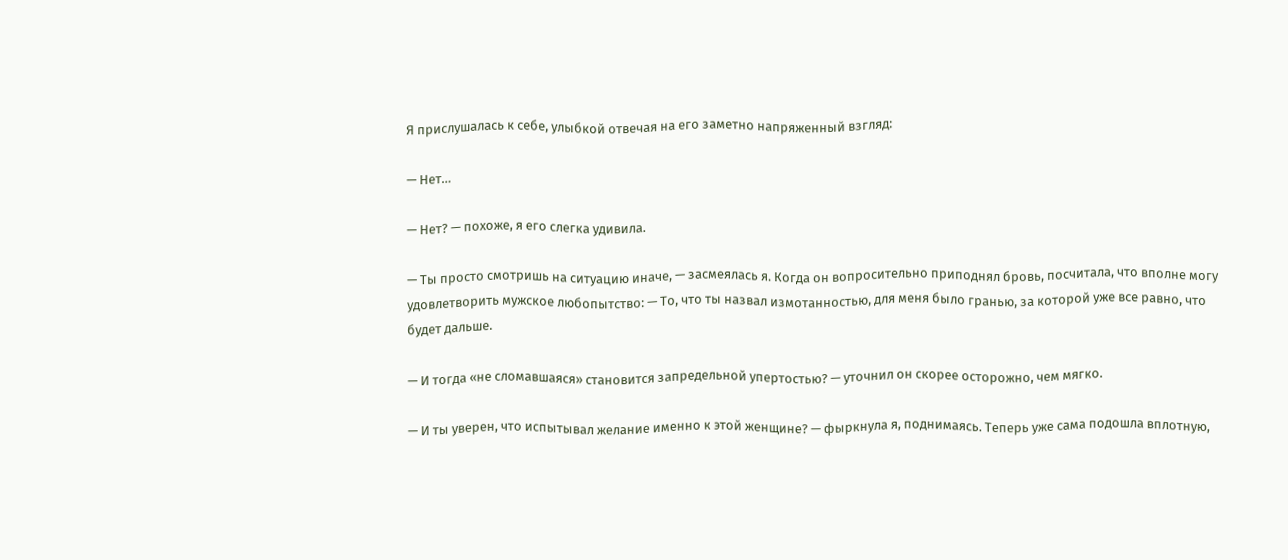Я прислушалась к себе, улыбкой отвечая на его заметно напряженный взгляд:

— Нет…

— Нет? — похоже, я его слегка удивила.

— Ты просто смотришь на ситуацию иначе, — засмеялась я. Когда он вопросительно приподнял бровь, посчитала, что вполне могу удовлетворить мужское любопытство: — То, что ты назвал измотанностью, для меня было гранью, за которой уже все равно, что будет дальше.

— И тогда «не сломавшаяся» становится запредельной упертостью? — уточнил он скорее осторожно, чем мягко.

— И ты уверен, что испытывал желание именно к этой женщине? — фыркнула я, поднимаясь. Теперь уже сама подошла вплотную,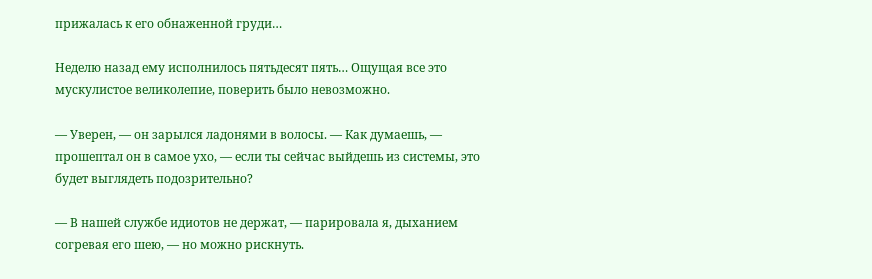прижалась к его обнаженной груди…

Неделю назад ему исполнилось пятьдесят пять… Ощущая все это мускулистое великолепие, поверить было невозможно.

— Уверен, — он зарылся ладонями в волосы. — Как думаешь, — прошептал он в самое ухо, — если ты сейчас выйдешь из системы, это будет выглядеть подозрительно?

— В нашей службе идиотов не держат, — парировала я, дыханием согревая его шею, — но можно рискнуть.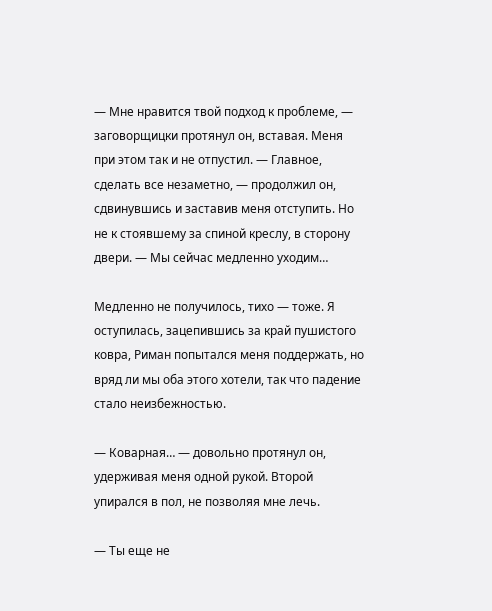— Мне нравится твой подход к проблеме, — заговорщицки протянул он, вставая. Меня при этом так и не отпустил. — Главное, сделать все незаметно, — продолжил он, сдвинувшись и заставив меня отступить. Но не к стоявшему за спиной креслу, в сторону двери. — Мы сейчас медленно уходим…

Медленно не получилось, тихо — тоже. Я оступилась, зацепившись за край пушистого ковра, Риман попытался меня поддержать, но вряд ли мы оба этого хотели, так что падение стало неизбежностью.

— Коварная… — довольно протянул он, удерживая меня одной рукой. Второй упирался в пол, не позволяя мне лечь.

— Ты еще не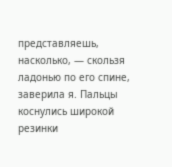представляешь, насколько, — скользя ладонью по его спине, заверила я. Пальцы коснулись широкой резинки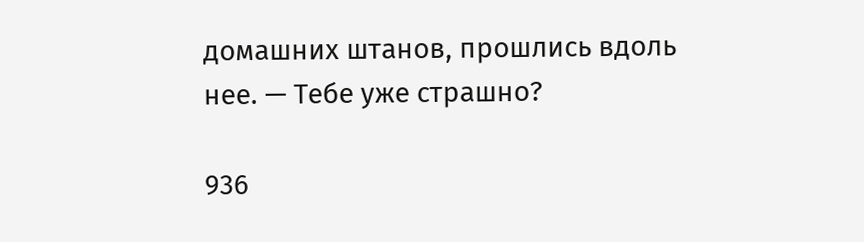домашних штанов, прошлись вдоль нее. — Тебе уже страшно?

936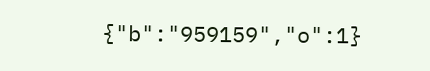{"b":"959159","o":1}